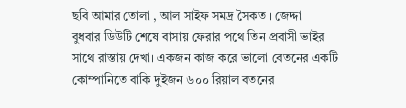ছবি আমার তোলা , আল সাইফ সমদ্র সৈকত । জেদ্দা
বুধবার ডিউটি শেষে বাসায় ফেরার পথে তিন প্রবাসী ভাইর সাথে রাস্তায় দেখা। একজন কাজ করে ভালো বেতনের একটি কোম্পানিতে বাকি দুইজন ৬০০ রিয়াল বতনের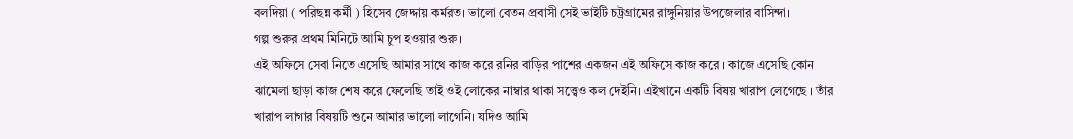বলদিয়া ( পরিছন্ন কর্মী ) হিসেব জেদ্দায় কর্মরত। ভালো বেতন প্রবাসী সেই ভাইটি চট্রগ্রামের রাঙ্গুনিয়ার উপজেলার বাসিন্দা।
গল্প শুরুর প্রথম মিনিটে আমি চুপ হওয়ার শুরু।
এই অফিসে সেবা নিতে এসেছি আমার সাথে কাজ করে রনির বাড়ির পাশের একজন এই অফিসে কাজ করে । কাজে এসেছি কোন ঝামেলা ছাড়া কাজ শেষ করে ফেলেছি তাই ওই লোকের নাম্বার থাকা সত্ত্বেও কল দেইনি। এইখানে একটি বিষয় খারাপ লেগেছে । তাঁর খারাপ লাগার বিষয়টি শুনে আমার ভালো লাগেনি। যদিও আমি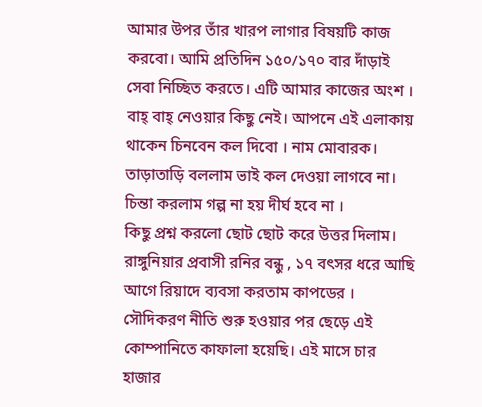আমার উপর তাঁর খারপ লাগার বিষয়টি কাজ করবো। আমি প্রতিদিন ১৫০/১৭০ বার দাঁড়াই সেবা নিচ্ছিত করতে। এটি আমার কাজের অংশ । বাহ্ বাহ্ নেওয়ার কিছু নেই। আপনে এই এলাকায় থাকেন চিনবেন কল দিবো । নাম মোবারক। তাড়াতাড়ি বললাম ভাই কল দেওয়া লাগবে না। চিন্তা করলাম গল্প না হয় দীর্ঘ হবে না ।
কিছু প্রশ্ন করলো ছোট ছোট করে উত্তর দিলাম। রাঙ্গুনিয়ার প্রবাসী রনির বন্ধু , ১৭ বৎসর ধরে আছি আগে রিয়াদে ব্যবসা করতাম কাপডের । সৌদিকরণ নীতি শুরু হওয়ার পর ছেড়ে এই কোম্পানিতে কাফালা হয়েছি। এই মাসে চার হাজার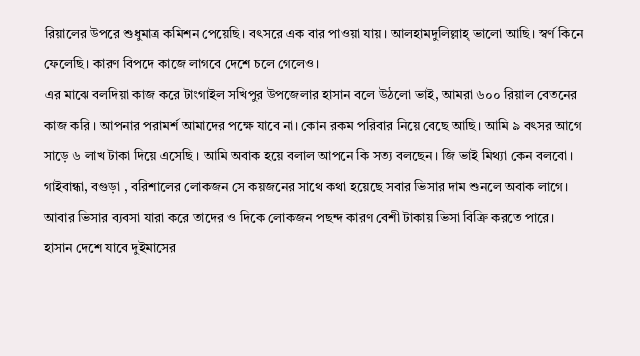রিয়ালের উপরে শুধুমাত্র কমিশন পেয়েছি। বৎসরে এক বার পাওয়া যায়। আলহামদুলিল্লাহ্ ভালো আছি। স্বর্ণ কিনে ফেলেছি। কারণ বিপদে কাজে লাগবে দেশে চলে গেলেও।
এর মাঝে বলদিয়া কাজ করে টাংগাইল সখিপুর উপজেলার হাসান বলে উঠলো ভাই, আমরা ৬০০ রিয়াল বেতনের কাজ করি । আপনার পরামর্শ আমাদের পক্ষে যাবে না। কোন রকম পরিবার নিয়ে বেছে আছি। আমি ৯ বৎসর আগে সাড়ে ৬ লাখ টাকা দিয়ে এসেছি । আমি অবাক হয়ে বলাল আপনে কি সত্য বলছেন। জি ভাই মিথ্যা কেন বলবো । গাইবান্ধা, বগুড়া , বরিশালের লোকজন সে কয়জনের সাথে কথা হয়েছে সবার ভিসার দাম শুনলে অবাক লাগে। আবার ভিসার ব্যবসা যারা করে তাদের ও দিকে লোকজন পছন্দ কারণ বেশী টাকায় ভিসা বিক্রি করতে পারে।
হাসান দেশে যাবে দুইমাসের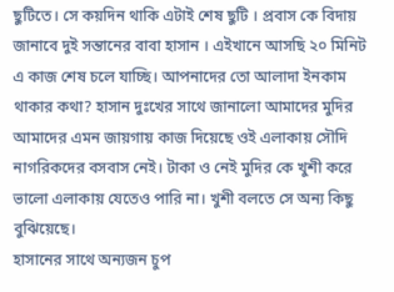ছুটিতে। সে কয়দিন থাকি এটাই শেষ ছুটি । প্রবাস কে বিদায় জানাবে দুই সন্তানের বাবা হাসান । এইখানে আসছি ২০ মিনিট এ কাজ শেষ চলে যাচ্ছি। আপনাদের তো আলাদা ইনকাম থাকার কথা? হাসান দুঃখের সাথে জানালো আমাদের মুদির আমাদের এমন জায়গায় কাজ দিয়েছে ওই এলাকায় সৌদি নাগরিকদের বসবাস নেই। টাকা ও নেই মুদির কে খুশী করে ভালো এলাকায় যেতেও পারি না। খুশী বলতে সে অন্য কিছু বুঝিয়েছে।
হাসানের সাথে অন্যজন চুপ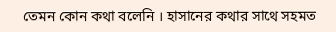তেমন কোন কথা বলেনি । হাসানের কথার সাথে সহমত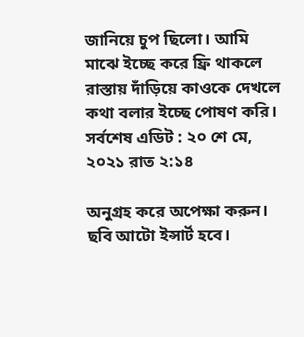জানিয়ে চুপ ছিলো। আমি মাঝে ইচ্ছে করে ফ্রি থাকলে রাস্তায় দাঁড়িয়ে কাওকে দেখলে কথা বলার ইচ্ছে পোষণ করি।
সর্বশেষ এডিট : ২০ শে মে, ২০২১ রাত ২:১৪

অনুগ্রহ করে অপেক্ষা করুন। ছবি আটো ইন্সার্ট হবে।